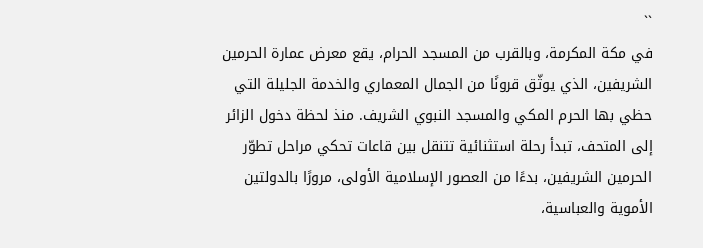``
في مكة المكرمة، وبالقرب من المسجد الحرام، يقع معرض عمارة الحرمين الشريفين، الذي يوثّق قرونًا من الجمال المعماري والخدمة الجليلة التي حظي بها الحرم المكي والمسجد النبوي الشريف. منذ لحظة دخول الزائر إلى المتحف، تبدأ رحلة استثنائية تتنقل بين قاعات تحكي مراحل تطوّر الحرمين الشريفين، بدءًا من العصور الإسلامية الأولى، مرورًا بالدولتين الأموية والعباسية،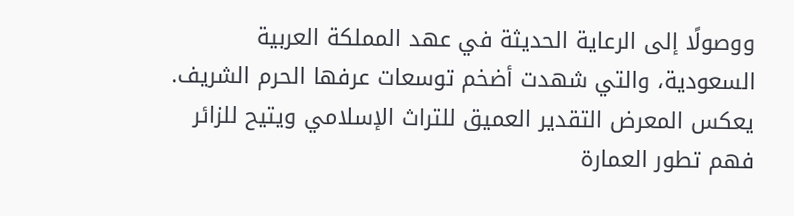ووصولًا إلى الرعاية الحديثة في عهد المملكة العربية السعودية، والتي شهدت أضخم توسعات عرفها الحرم الشريف. يعكس المعرض التقدير العميق للتراث الإسلامي ويتيح للزائر فهم تطور العمارة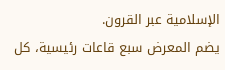الإسلامية عبر القرون.
يضم المعرض سبع قاعات رئيسية، كل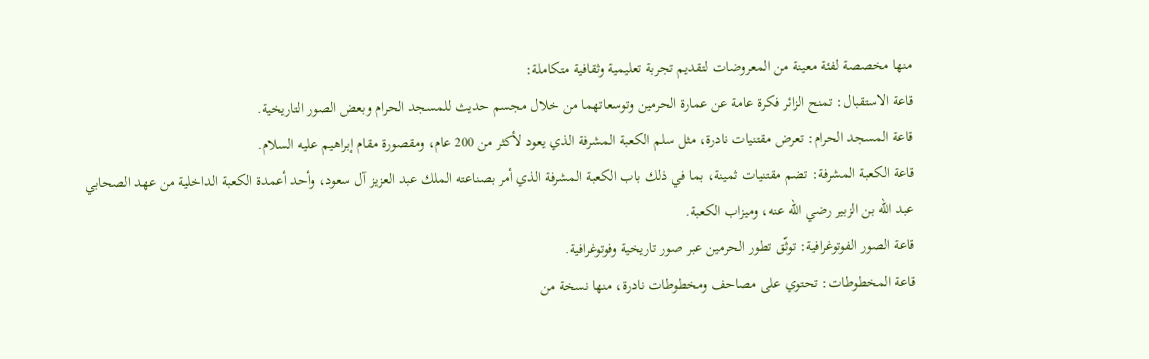منها مخصصة لفئة معينة من المعروضات لتقديم تجربة تعليمية وثقافية متكاملة:
قاعة الاستقبال: تمنح الزائر فكرة عامة عن عمارة الحرمين وتوسعاتهما من خلال مجسم حديث للمسجد الحرام وبعض الصور التاريخية.
قاعة المسجد الحرام: تعرض مقتنيات نادرة، مثل سلم الكعبة المشرفة الذي يعود لأكثر من 200 عام، ومقصورة مقام إبراهيم عليه السلام.
قاعة الكعبة المشرفة: تضم مقتنيات ثمينة، بما في ذلك باب الكعبة المشرفة الذي أمر بصناعته الملك عبد العزيز آل سعود، وأحد أعمدة الكعبة الداخلية من عهد الصحابي عبد الله بن الزبير رضي الله عنه، وميزاب الكعبة.
قاعة الصور الفوتوغرافية: توثّق تطور الحرمين عبر صور تاريخية وفوتوغرافية.
قاعة المخطوطات: تحتوي على مصاحف ومخطوطات نادرة، منها نسخة من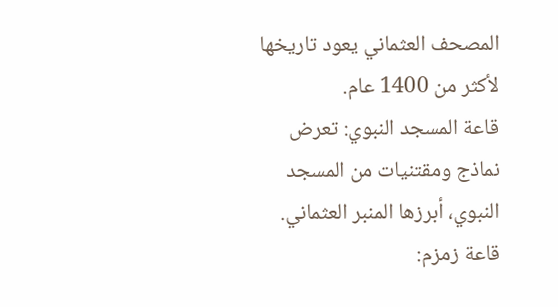المصحف العثماني يعود تاريخها لأكثر من 1400 عام.
قاعة المسجد النبوي: تعرض نماذج ومقتنيات من المسجد النبوي، أبرزها المنبر العثماني.
قاعة زمزم: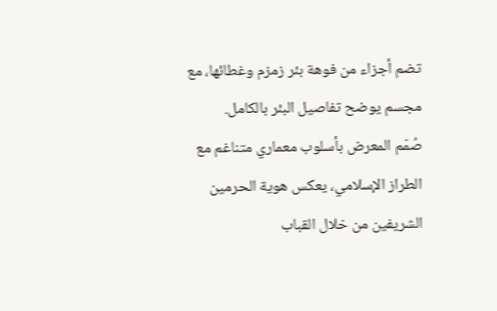تضم أجزاء من فوهة بئر زمزم وغطائها، مع مجسم يوضح تفاصيل البئر بالكامل.
صُمّم المعرض بأسلوب معماري متناغم مع الطراز الإسلامي، يعكس هوية الحرمين الشريفين من خلال القباب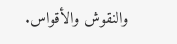والنقوش والأقواس.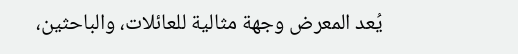يُعد المعرض وجهة مثالية للعائلات، والباحثين،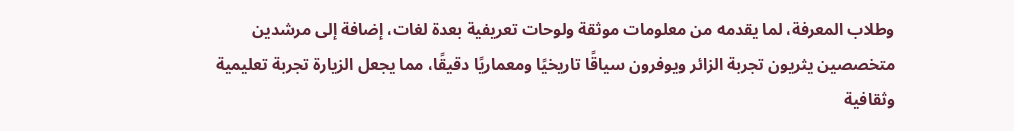وطلاب المعرفة، لما يقدمه من معلومات موثقة ولوحات تعريفية بعدة لغات، إضافة إلى مرشدين متخصصين يثريون تجربة الزائر ويوفرون سياقًا تاريخيًا ومعماريًا دقيقًا، مما يجعل الزيارة تجربة تعليمية وثقافية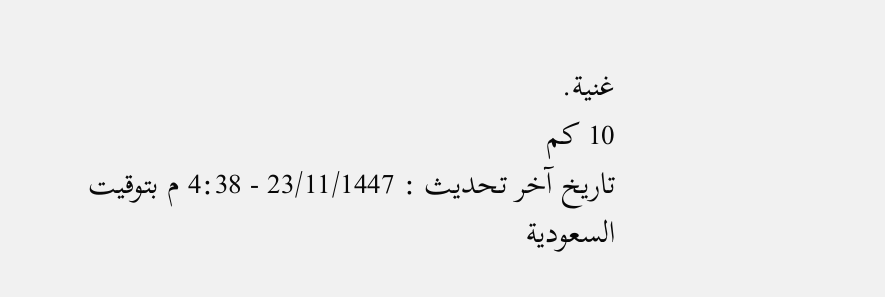غنية.
10 كم
تاريخ آخر تحديث : 23/11/1447 - 4:38 م بتوقيت السعودية